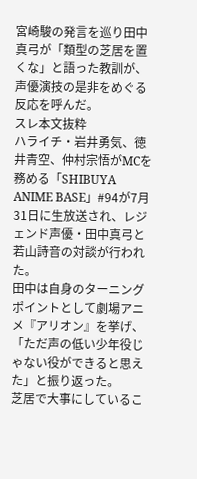宮崎駿の発言を巡り田中真弓が「類型の芝居を置くな」と語った教訓が、声優演技の是非をめぐる反応を呼んだ。
スレ本文抜粋
ハライチ・岩井勇気、徳井青空、仲村宗悟がMCを務める「SHIBUYA ANIME BASE」#94が7月31日に生放送され、レジェンド声優・田中真弓と若山詩音の対談が行われた。
田中は自身のターニングポイントとして劇場アニメ『アリオン』を挙げ、「ただ声の低い少年役じゃない役ができると思えた」と振り返った。
芝居で大事にしているこ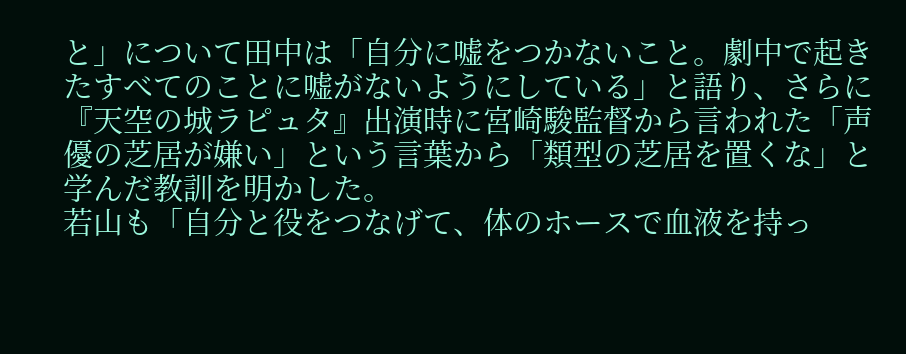と」について田中は「自分に嘘をつかないこと。劇中で起きたすべてのことに嘘がないようにしている」と語り、さらに『天空の城ラピュタ』出演時に宮崎駿監督から言われた「声優の芝居が嫌い」という言葉から「類型の芝居を置くな」と学んだ教訓を明かした。
若山も「自分と役をつなげて、体のホースで血液を持っ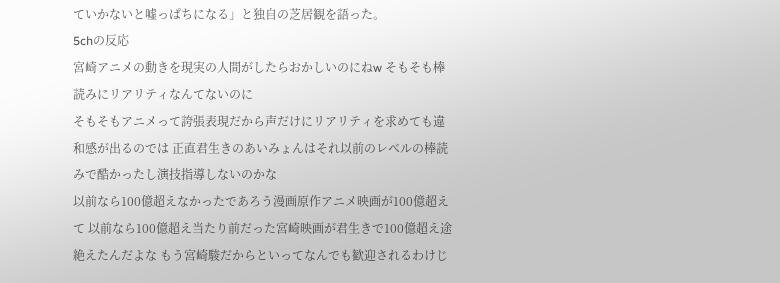ていかないと嘘っぱちになる」と独自の芝居観を語った。
5chの反応
宮崎アニメの動きを現実の人間がしたらおかしいのにねw そもそも棒読みにリアリティなんてないのに
そもそもアニメって誇張表現だから声だけにリアリティを求めても違和感が出るのでは 正直君生きのあいみょんはそれ以前のレベルの棒読みで酷かったし演技指導しないのかな
以前なら100億超えなかったであろう漫画原作アニメ映画が100億超えて 以前なら100億超え当たり前だった宮崎映画が君生きで100億超え途絶えたんだよな もう宮崎駿だからといってなんでも歓迎されるわけじ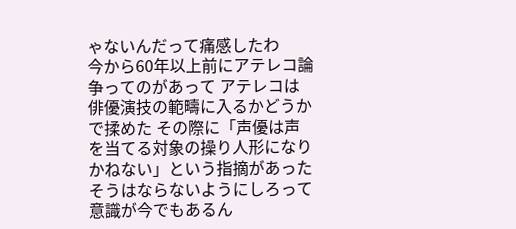ゃないんだって痛感したわ
今から60年以上前にアテレコ論争ってのがあって アテレコは俳優演技の範疇に入るかどうかで揉めた その際に「声優は声を当てる対象の操り人形になりかねない」という指摘があった そうはならないようにしろって意識が今でもあるん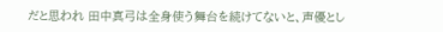だと思われ 田中真弓は全身使う舞台を続けてないと、声優とし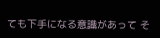ても下手になる意識があって そ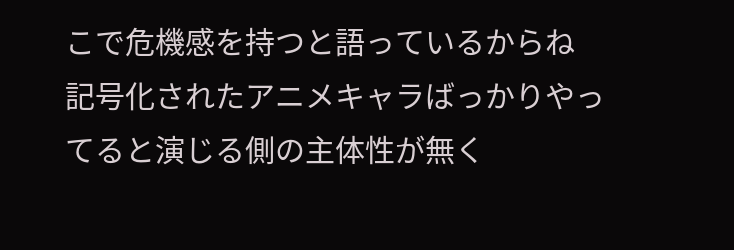こで危機感を持つと語っているからね 記号化されたアニメキャラばっかりやってると演じる側の主体性が無く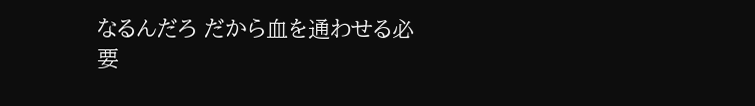なるんだろ だから血を通わせる必要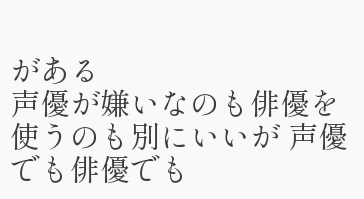がある
声優が嫌いなのも俳優を使うのも別にいいが 声優でも俳優でも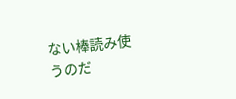ない棒読み使うのだ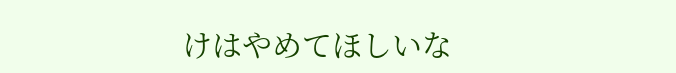けはやめてほしいな